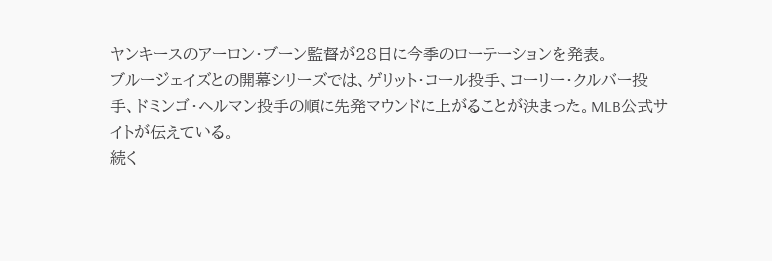ヤンキースのアーロン・ブーン監督が28日に今季のローテーションを発表。
ブルージェイズとの開幕シリーズでは、ゲリット・コール投手、コーリー・クルバー投手、ドミンゴ・ヘルマン投手の順に先発マウンドに上がることが決まった。MLB公式サイトが伝えている。
続く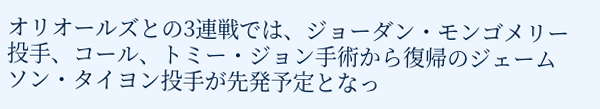オリオールズとの3連戦では、ジョーダン・モンゴメリー投手、コール、トミー・ジョン手術から復帰のジェームソン・タイヨン投手が先発予定となっ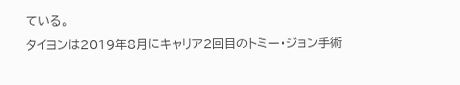ている。
タイヨンは2019年8月にキャリア2回目のトミー・ジョン手術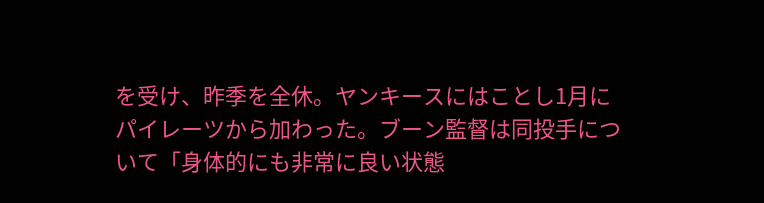を受け、昨季を全休。ヤンキースにはことし1月にパイレーツから加わった。ブーン監督は同投手について「身体的にも非常に良い状態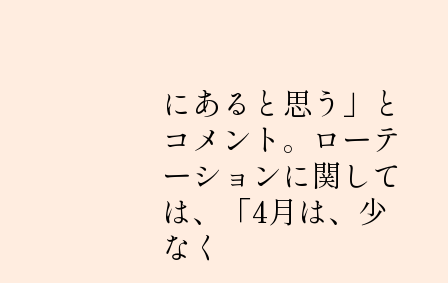にあると思う」とコメント。ローテーションに関しては、「4月は、少なく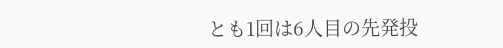とも1回は6人目の先発投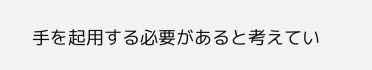手を起用する必要があると考えてい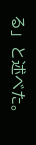る」と述べた。